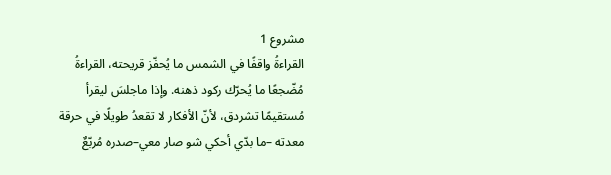مشروع 1
القراءةُ واقفًا في الشمس ما يُحفّز قريحته، القراءةُ مُضّجعًا ما يُحرّك ركود ذهنه. وإذا ماجلسَ ليقرأ مُستقيمًا تشردق، لأنّ الأفكار لا تقعدُ طويلًا في حرقة معدته –ما بدّي أحكي شو صار معي–صدره مُربّعٌ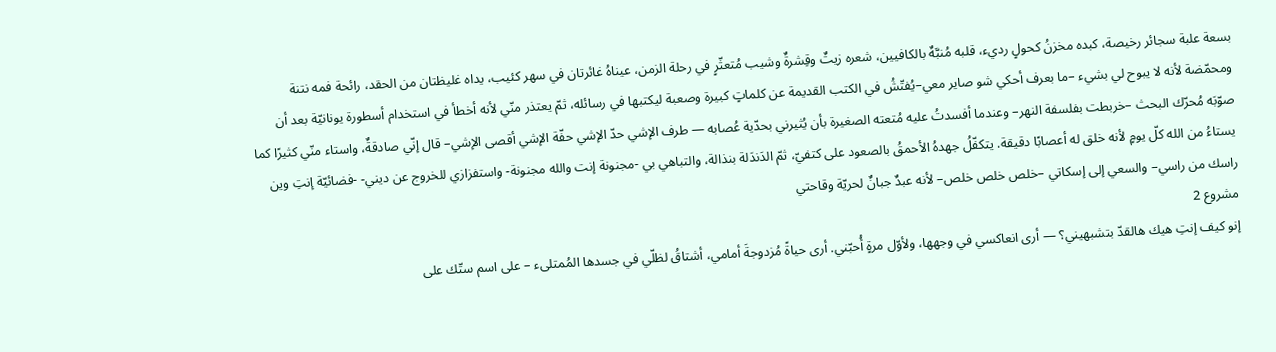بسعة علبة سجائر رخيصة، كبده مخزنُ كحولٍ رديء، قلبه مُنبَّهٌ بالكافيين، شعره زيتٌ وقِشرةٌ وشيب مُتعثّرٍ في رحلة الزمن، عيناهُ غائرتان في سهر كئيب، يداه غليظتان من الحقد، رائحة فمه نتنة ومحمّضة لأنه لا يبوح لي بشيء –ما بعرف أحكي شو صاير معي–يُفتّشُ في الكتب القديمة عن كلماتٍ كبيرة وصعبة ليكتبها في رسائله، ثمّ يعتذر منّي لأنه أخطأ في استخدام أسطورة يونانيّة بعد أن صوّبَه مُحرّك البحث –خربطت بفلسفة النهر– وعندما أفسدتُ عليه مُتعته الصغيرة بأن يُثيرني بحدّية عُصابه — طرف الإشي حدّ الإشي حفّة الإشي أقصى الإشي– قال إنّي صادقةٌ، واستاء منّي كثيرًا كما يستاءُ من الله كلّ يومٍ لأنه خلق له أعصابًا دقيقة. يتكفّلُ جهدهُ الأحمقُ بالصعود على كتفيّ، ثمّ الدَندَلة بنذالة، والتباهي بي -مجنونة إنت والله مجنونة- واستفزازي للخروج عن ديني- -فضائيّة إنتِ وين راسك من راسي– والسعي إلى إسكاتي –خلص خلص خلص– لأنه عبدٌ جبانٌ لحريّة وقاحتي
مشروع 2
إنو كيف إنتِ هيك هالقدّ بتشبهيني؟ — أرى انعاكسي في وجهها، ولأوّل مرةٍ أُحبّني. أرى حياةً مُزدوجةَ أمامي، أشتاقُ لظلّي في جسدها المُمتلىء – على اسم ستّك على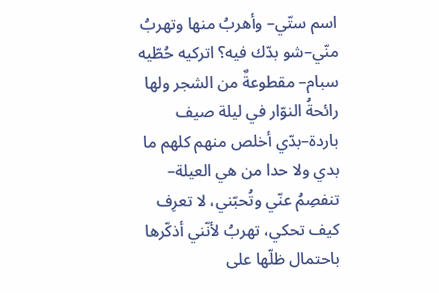اسم ستّي– وأهربُ منها وتهربُ منّي–شو بدّك فيه؟ اتركيه حُطّيه سبام– مقطوعةٌ من الشجر ولها رائحةُ النوّار في ليلة صيف باردة–بدّي أخلص منهم كلهم ما بدي ولا حدا من هي العيلة– تنفصِمُ عنّي وتُحبّني، لا تعرِف كيف تحكي، تهربُ لأنّني أذكّرها باحتمال ظلّها على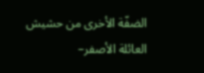الضفّة الأخرى من حشيش العائلة الأصفر–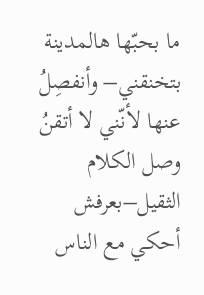ما بحبّها هالمدينة بتخنقني– وأنفصِلُ عنها لأنّني لا أتقنُ وصل الكلام الثقيل–بعرفش أحكي مع الناس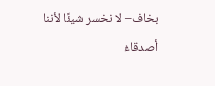بخاف– لا نخسر شيئًا لأننا أصدقاءُ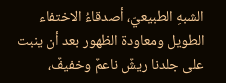الشبهِ الطبيعيّ، أصدقاءُ الاختفاء الطويل ومعاودة الظهور بعد أن ينبت على جلدنا ريشٌ ناعمٌ وخفيفٌ،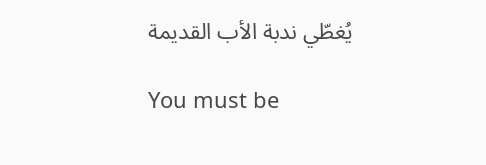يُغطّي ندبة الأب القديمة

You must be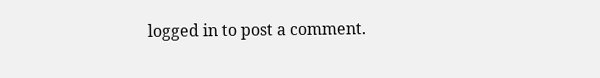logged in to post a comment.